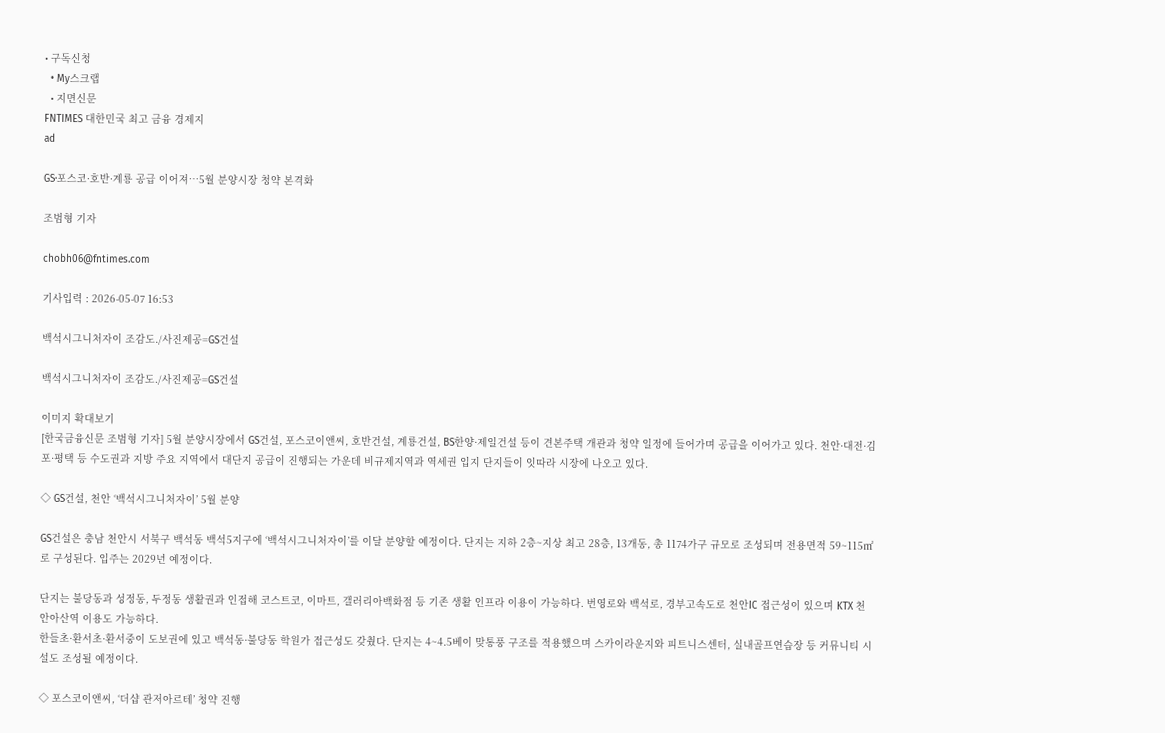• 구독신청
  • My스크랩
  • 지면신문
FNTIMES 대한민국 최고 금융 경제지
ad

GS·포스코·호반·계룡 공급 이어져…5월 분양시장 청약 본격화

조범형 기자

chobh06@fntimes.com

기사입력 : 2026-05-07 16:53

백석시그니처자이 조감도./사진제공=GS건설

백석시그니처자이 조감도./사진제공=GS건설

이미지 확대보기
[한국금융신문 조범형 기자] 5월 분양시장에서 GS건설, 포스코이앤씨, 호반건설, 계룡건설, BS한양·제일건설 등이 견본주택 개관과 청약 일정에 들어가며 공급을 이어가고 있다. 천안·대전·김포·평택 등 수도권과 지방 주요 지역에서 대단지 공급이 진행되는 가운데 비규제지역과 역세권 입지 단지들이 잇따라 시장에 나오고 있다.

◇ GS건설, 천안 ‘백석시그니처자이’ 5월 분양

GS건설은 충남 천안시 서북구 백석동 백석5지구에 ‘백석시그니처자이’를 이달 분양할 예정이다. 단지는 지하 2층~지상 최고 28층, 13개동, 총 1174가구 규모로 조성되며 전용면적 59~115㎡로 구성된다. 입주는 2029년 예정이다.

단지는 불당동과 성정동, 두정동 생활권과 인접해 코스트코, 이마트, 갤러리아백화점 등 기존 생활 인프라 이용이 가능하다. 번영로와 백석로, 경부고속도로 천안IC 접근성이 있으며 KTX 천안아산역 이용도 가능하다.
한들초·환서초·환서중이 도보권에 있고 백석동·불당동 학원가 접근성도 갖췄다. 단지는 4~4.5베이 맞통풍 구조를 적용했으며 스카이라운지와 피트니스센터, 실내골프연습장 등 커뮤니티 시설도 조성될 예정이다.

◇ 포스코이앤씨, ‘더샵 관저아르테’ 청약 진행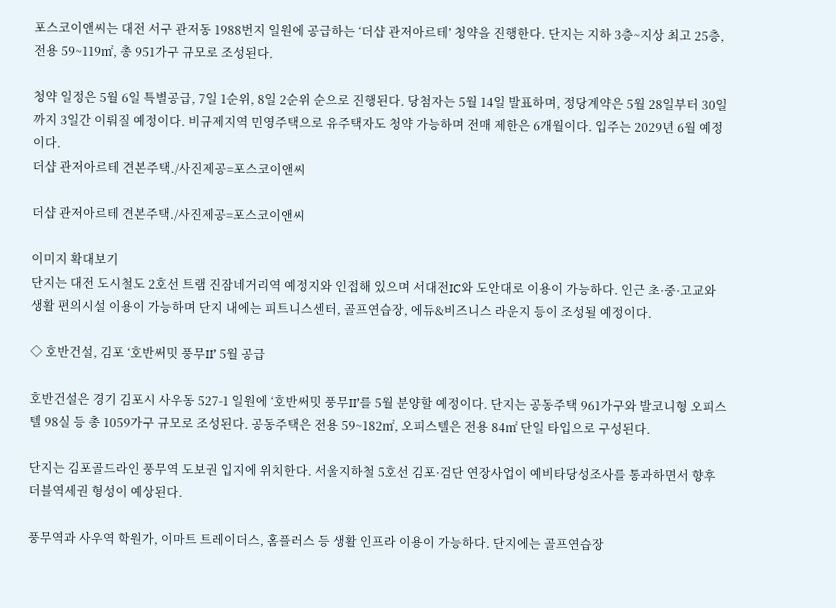포스코이앤씨는 대전 서구 관저동 1988번지 일원에 공급하는 ‘더샵 관저아르테’ 청약을 진행한다. 단지는 지하 3층~지상 최고 25층, 전용 59~119㎡, 총 951가구 규모로 조성된다.

청약 일정은 5월 6일 특별공급, 7일 1순위, 8일 2순위 순으로 진행된다. 당첨자는 5월 14일 발표하며, 정당계약은 5월 28일부터 30일까지 3일간 이뤄질 예정이다. 비규제지역 민영주택으로 유주택자도 청약 가능하며 전매 제한은 6개월이다. 입주는 2029년 6월 예정이다.
더샵 관저아르테 견본주택./사진제공=포스코이앤씨

더샵 관저아르테 견본주택./사진제공=포스코이앤씨

이미지 확대보기
단지는 대전 도시철도 2호선 트램 진잠네거리역 예정지와 인접해 있으며 서대전IC와 도안대로 이용이 가능하다. 인근 초·중·고교와 생활 편의시설 이용이 가능하며 단지 내에는 피트니스센터, 골프연습장, 에듀&비즈니스 라운지 등이 조성될 예정이다.

◇ 호반건설, 김포 ‘호반써밋 풍무II’ 5월 공급

호반건설은 경기 김포시 사우동 527-1 일원에 ‘호반써밋 풍무II’를 5월 분양할 예정이다. 단지는 공동주택 961가구와 발코니형 오피스텔 98실 등 총 1059가구 규모로 조성된다. 공동주택은 전용 59~182㎡, 오피스텔은 전용 84㎡ 단일 타입으로 구성된다.

단지는 김포골드라인 풍무역 도보권 입지에 위치한다. 서울지하철 5호선 김포·검단 연장사업이 예비타당성조사를 통과하면서 향후 더블역세권 형성이 예상된다.

풍무역과 사우역 학원가, 이마트 트레이더스, 홈플러스 등 생활 인프라 이용이 가능하다. 단지에는 골프연습장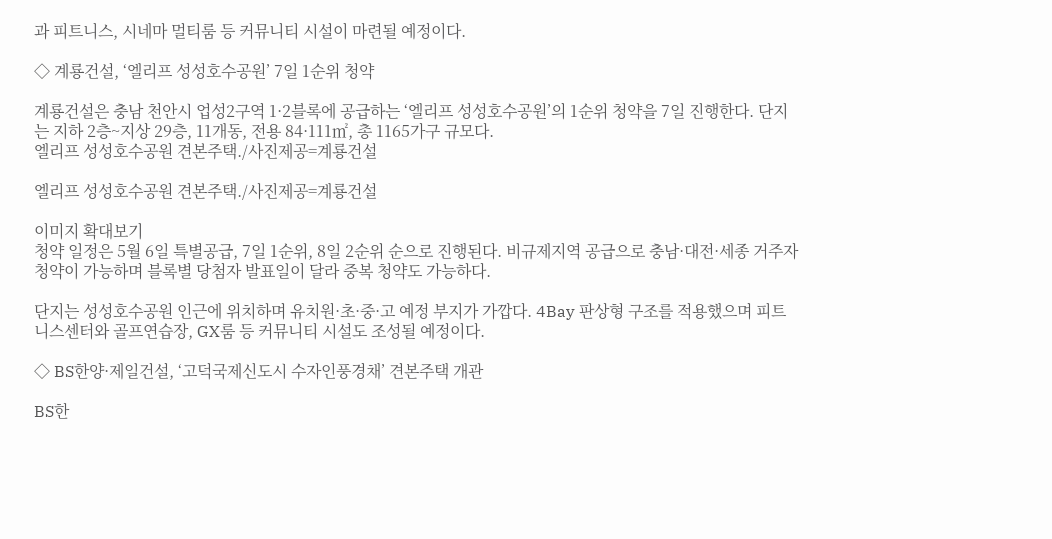과 피트니스, 시네마 멀티룸 등 커뮤니티 시설이 마련될 예정이다.

◇ 계룡건설, ‘엘리프 성성호수공원’ 7일 1순위 청약

계룡건설은 충남 천안시 업성2구역 1·2블록에 공급하는 ‘엘리프 성성호수공원’의 1순위 청약을 7일 진행한다. 단지는 지하 2층~지상 29층, 11개동, 전용 84·111㎡, 총 1165가구 규모다.
엘리프 성성호수공원 견본주택./사진제공=계룡건설

엘리프 성성호수공원 견본주택./사진제공=계룡건설

이미지 확대보기
청약 일정은 5월 6일 특별공급, 7일 1순위, 8일 2순위 순으로 진행된다. 비규제지역 공급으로 충남·대전·세종 거주자 청약이 가능하며 블록별 당첨자 발표일이 달라 중복 청약도 가능하다.

단지는 성성호수공원 인근에 위치하며 유치원·초·중·고 예정 부지가 가깝다. 4Bay 판상형 구조를 적용했으며 피트니스센터와 골프연습장, GX룸 등 커뮤니티 시설도 조성될 예정이다.

◇ BS한양·제일건설, ‘고덕국제신도시 수자인풍경채’ 견본주택 개관

BS한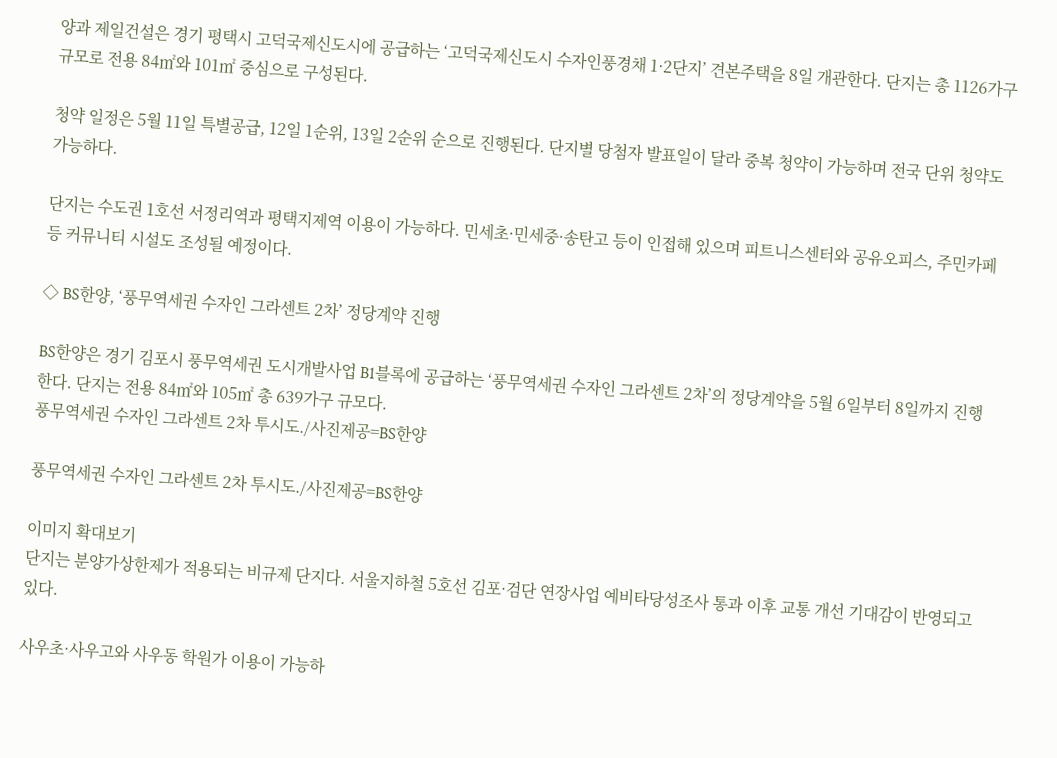양과 제일건설은 경기 평택시 고덕국제신도시에 공급하는 ‘고덕국제신도시 수자인풍경채 1·2단지’ 견본주택을 8일 개관한다. 단지는 총 1126가구 규모로 전용 84㎡와 101㎡ 중심으로 구성된다.

청약 일정은 5월 11일 특별공급, 12일 1순위, 13일 2순위 순으로 진행된다. 단지별 당첨자 발표일이 달라 중복 청약이 가능하며 전국 단위 청약도 가능하다.

단지는 수도권 1호선 서정리역과 평택지제역 이용이 가능하다. 민세초·민세중·송탄고 등이 인접해 있으며 피트니스센터와 공유오피스, 주민카페 등 커뮤니티 시설도 조성될 예정이다.

◇ BS한양, ‘풍무역세권 수자인 그라센트 2차’ 정당계약 진행

BS한양은 경기 김포시 풍무역세권 도시개발사업 B1블록에 공급하는 ‘풍무역세권 수자인 그라센트 2차’의 정당계약을 5월 6일부터 8일까지 진행한다. 단지는 전용 84㎡와 105㎡ 총 639가구 규모다.
풍무역세권 수자인 그라센트 2차 투시도./사진제공=BS한양

풍무역세권 수자인 그라센트 2차 투시도./사진제공=BS한양

이미지 확대보기
단지는 분양가상한제가 적용되는 비규제 단지다. 서울지하철 5호선 김포·검단 연장사업 예비타당성조사 통과 이후 교통 개선 기대감이 반영되고 있다.

사우초·사우고와 사우동 학원가 이용이 가능하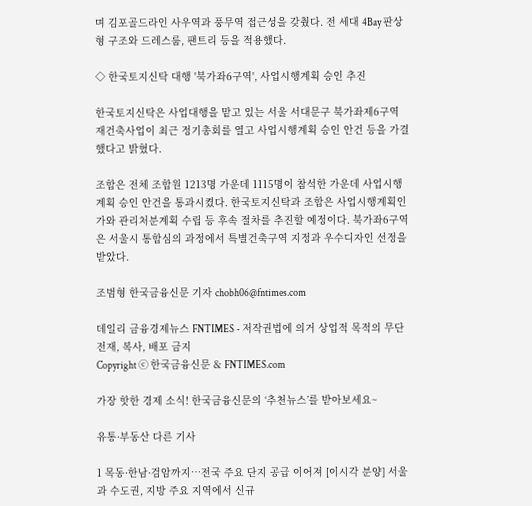며 김포골드라인 사우역과 풍무역 접근성을 갖췄다. 전 세대 4Bay 판상형 구조와 드레스룸, 팬트리 등을 적용했다.

◇ 한국토지신탁 대행 '북가좌6구역', 사업시행계획 승인 추진

한국토지신탁은 사업대행을 맡고 있는 서울 서대문구 북가좌제6구역 재건축사업이 최근 정기총회를 열고 사업시행계획 승인 안건 등을 가결했다고 밝혔다.

조합은 전체 조합원 1213명 가운데 1115명이 참석한 가운데 사업시행계획 승인 안건을 통과시켰다. 한국토지신탁과 조합은 사업시행계획인가와 관리처분계획 수립 등 후속 절차를 추진할 예정이다. 북가좌6구역은 서울시 통합심의 과정에서 특별건축구역 지정과 우수디자인 선정을 받았다.

조범형 한국금융신문 기자 chobh06@fntimes.com

데일리 금융경제뉴스 FNTIMES - 저작권법에 의거 상업적 목적의 무단 전재, 복사, 배포 금지
Copyright ⓒ 한국금융신문 & FNTIMES.com

가장 핫한 경제 소식! 한국금융신문의 ‘추천뉴스’를 받아보세요~

유통·부동산 다른 기사

1 목동·한남·검암까지…전국 주요 단지 공급 이어져 [이시각 분양] 서울과 수도권, 지방 주요 지역에서 신규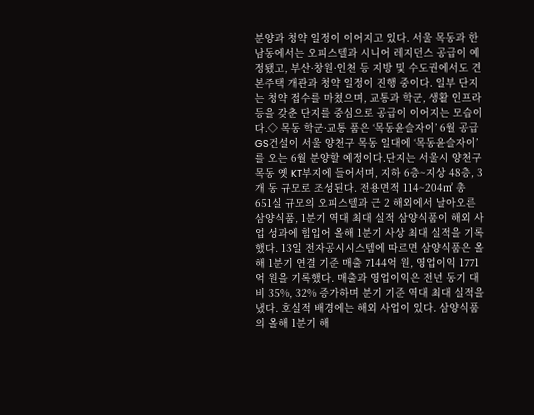분양과 청약 일정이 이어지고 있다. 서울 목동과 한남동에서는 오피스텔과 시니어 레지던스 공급이 예정됐고, 부산·창원·인천 등 지방 및 수도권에서도 견본주택 개관과 청약 일정이 진행 중이다. 일부 단지는 청약 접수를 마쳤으며, 교통과 학군, 생활 인프라 등을 갖춘 단지를 중심으로 공급이 이어지는 모습이다.◇ 목동 학군·교통 품은 ‘목동윤슬자이’ 6월 공급GS건설이 서울 양천구 목동 일대에 ‘목동윤슬자이’를 오는 6월 분양할 예정이다.단지는 서울시 양천구 목동 옛 KT부지에 들어서며, 지하 6층~지상 48층, 3개 동 규모로 조성된다. 전용면적 114~204㎡ 총 651실 규모의 오피스텔과 근 2 해외에서 날아오른 삼양식품, 1분기 역대 최대 실적 삼양식품이 해외 사업 성과에 힘입어 올해 1분기 사상 최대 실적을 기록했다. 13일 전자공시시스템에 따르면 삼양식품은 올해 1분기 연결 기준 매출 7144억 원, 영업이익 1771억 원을 기록했다. 매출과 영업이익은 전년 동기 대비 35%, 32% 증가하며 분기 기준 역대 최대 실적을 냈다. 호실적 배경에는 해외 사업이 있다. 삼양식품의 올해 1분기 해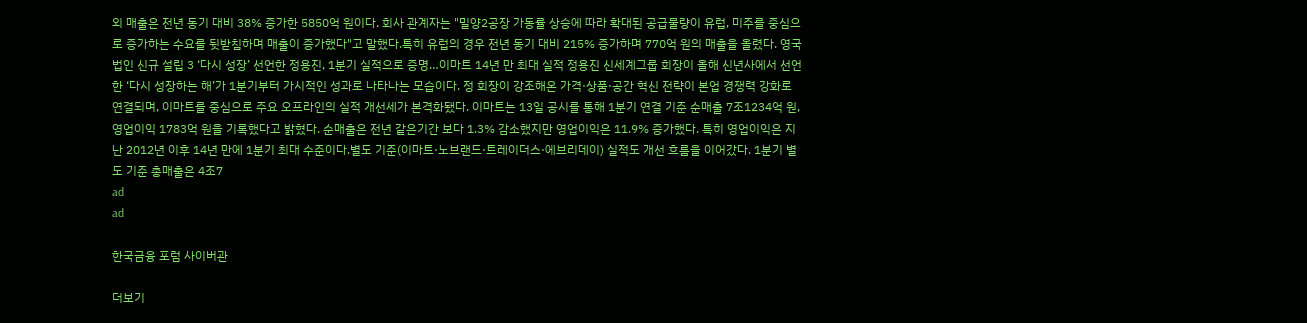외 매출은 전년 동기 대비 38% 증가한 5850억 원이다. 회사 관계자는 "밀양2공장 가동률 상승에 따라 확대된 공급물량이 유럽, 미주를 중심으로 증가하는 수요를 뒷받침하며 매출이 증가했다"고 말했다.특히 유럽의 경우 전년 동기 대비 215% 증가하며 770억 원의 매출을 올렸다. 영국법인 신규 설립 3 ‘다시 성장’ 선언한 정용진, 1분기 실적으로 증명…이마트 14년 만 최대 실적 정용진 신세계그룹 회장이 올해 신년사에서 선언한 ‘다시 성장하는 해’가 1분기부터 가시적인 성과로 나타나는 모습이다. 정 회장이 강조해온 가격·상품·공간 혁신 전략이 본업 경쟁력 강화로 연결되며, 이마트를 중심으로 주요 오프라인의 실적 개선세가 본격화됐다. 이마트는 13일 공시를 통해 1분기 연결 기준 순매출 7조1234억 원, 영업이익 1783억 원을 기록했다고 밝혔다. 순매출은 전년 같은기간 보다 1.3% 감소했지만 영업이익은 11.9% 증가했다. 특히 영업이익은 지난 2012년 이후 14년 만에 1분기 최대 수준이다.별도 기준(이마트·노브랜드·트레이더스·에브리데이) 실적도 개선 흐름을 이어갔다. 1분기 별도 기준 총매출은 4조7
ad
ad

한국금융 포럼 사이버관

더보기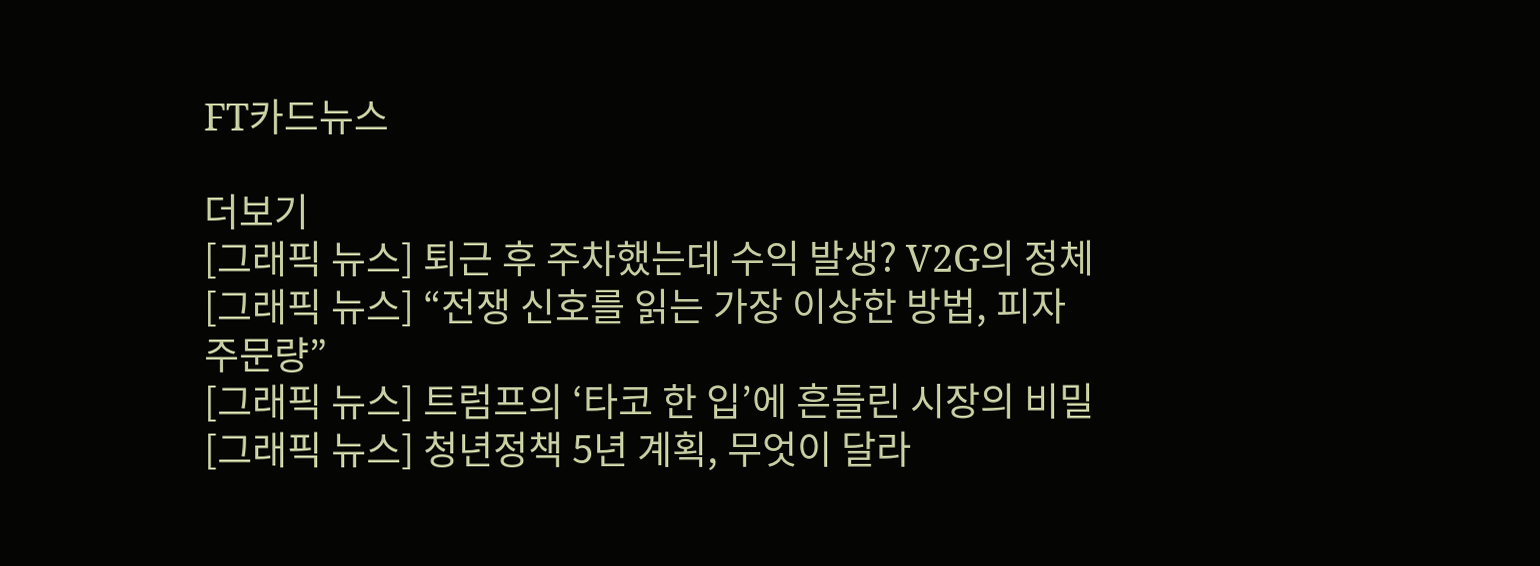FT카드뉴스

더보기
[그래픽 뉴스] 퇴근 후 주차했는데 수익 발생? V2G의 정체
[그래픽 뉴스] “전쟁 신호를 읽는 가장 이상한 방법, 피자 주문량”
[그래픽 뉴스] 트럼프의 ‘타코 한 입’에 흔들린 시장의 비밀
[그래픽 뉴스] 청년정책 5년 계획, 무엇이 달라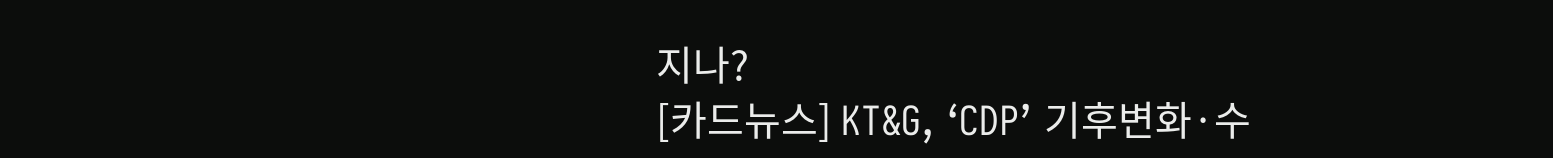지나?
[카드뉴스] KT&G, ‘CDP’ 기후변화·수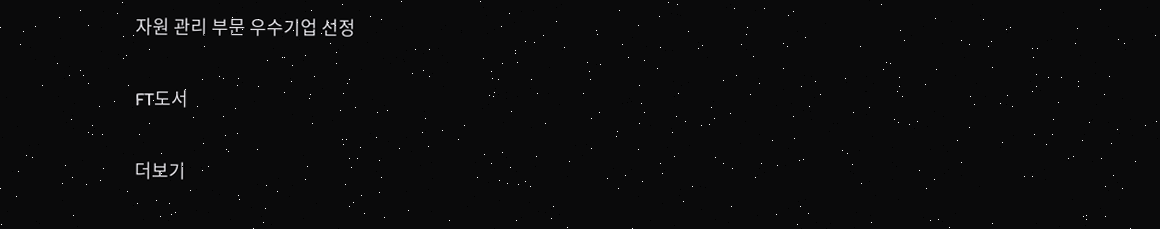자원 관리 부문 우수기업 선정

FT도서

더보기